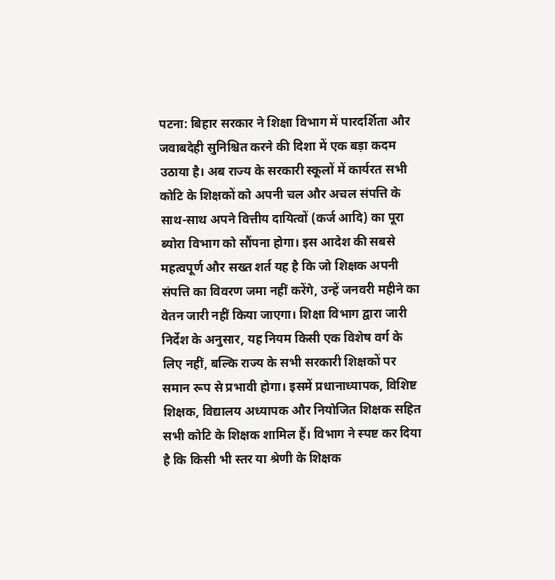पटना: बिहार सरकार ने शिक्षा विभाग में पारदर्शिता और जवाबदेही सुनिश्चित करने की दिशा में एक बड़ा कदम उठाया है। अब राज्य के सरकारी स्कूलों में कार्यरत सभी कोटि के शिक्षकों को अपनी चल और अचल संपत्ति के साथ-साथ अपने वित्तीय दायित्वों (कर्ज आदि) का पूरा ब्योरा विभाग को सौंपना होगा। इस आदेश की सबसे महत्वपूर्ण और सख्त शर्त यह है कि जो शिक्षक अपनी संपत्ति का विवरण जमा नहीं करेंगे, उन्हें जनवरी महीने का वेतन जारी नहीं किया जाएगा। शिक्षा विभाग द्वारा जारी निर्देश के अनुसार, यह नियम किसी एक विशेष वर्ग के लिए नहीं, बल्कि राज्य के सभी सरकारी शिक्षकों पर समान रूप से प्रभावी होगा। इसमें प्रधानाध्यापक, विशिष्ट शिक्षक, विद्यालय अध्यापक और नियोजित शिक्षक सहित सभी कोटि के शिक्षक शामिल हैं। विभाग ने स्पष्ट कर दिया है कि किसी भी स्तर या श्रेणी के शिक्षक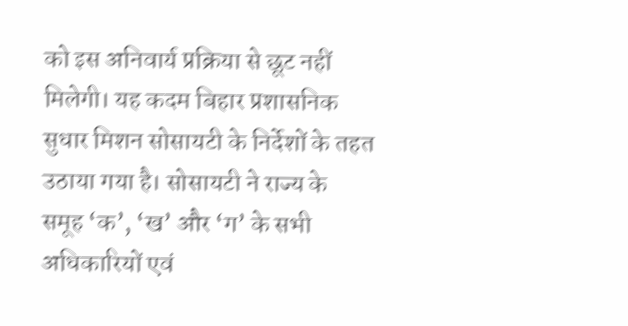को इस अनिवार्य प्रक्रिया से छूट नहीं मिलेगी। यह कदम बिहार प्रशासनिक सुधार मिशन सोसायटी के निर्देशों के तहत उठाया गया है। सोसायटी ने राज्य के समूह ‘क’, ‘ख’ और ‘ग’ के सभी अधिकारियों एवं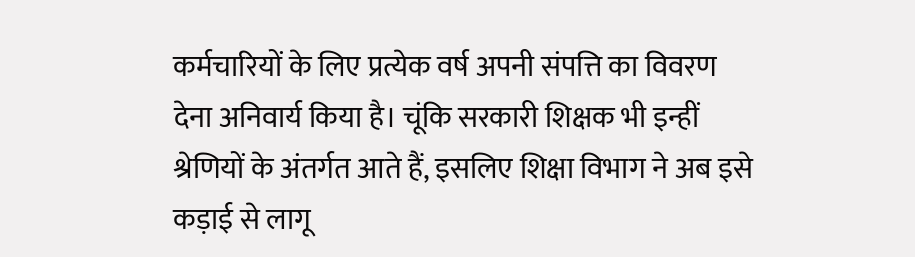कर्मचारियों के लिए प्रत्येक वर्ष अपनी संपत्ति का विवरण देना अनिवार्य किया है। चूंकि सरकारी शिक्षक भी इन्हीं श्रेणियों के अंतर्गत आते हैं, इसलिए शिक्षा विभाग ने अब इसे कड़ाई से लागू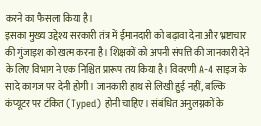करने का फैसला किया है।
इसका मुख्य उद्देश्य सरकारी तंत्र में ईमानदारी को बढ़ावा देना और भ्रष्टाचार की गुंजाइश को खत्म करना है। शिक्षकों को अपनी संपत्ति की जानकारी देने के लिए विभाग ने एक निश्चित प्रारूप तय किया है। विवरणी A-4 साइज के सादे कागज पर देनी होगी। जानकारी हाथ से लिखी हुई नहीं, बल्कि कंप्यूटर पर टंकित (Typed) होनी चाहिए। संबंधित अनुलग्नकों के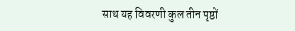साथ यह विवरणी कुल तीन पृष्ठों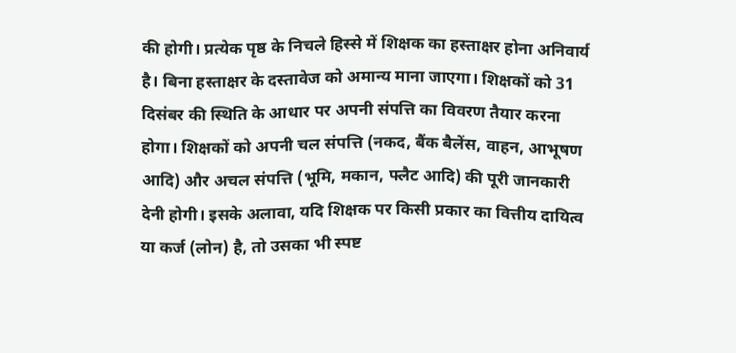की होगी। प्रत्येक पृष्ठ के निचले हिस्से में शिक्षक का हस्ताक्षर होना अनिवार्य है। बिना हस्ताक्षर के दस्तावेज को अमान्य माना जाएगा। शिक्षकों को 31 दिसंबर की स्थिति के आधार पर अपनी संपत्ति का विवरण तैयार करना होगा। शिक्षकों को अपनी चल संपत्ति (नकद, बैंक बैलेंस, वाहन, आभूषण आदि) और अचल संपत्ति (भूमि, मकान, फ्लैट आदि) की पूरी जानकारी देनी होगी। इसके अलावा, यदि शिक्षक पर किसी प्रकार का वित्तीय दायित्व या कर्ज (लोन) है, तो उसका भी स्पष्ट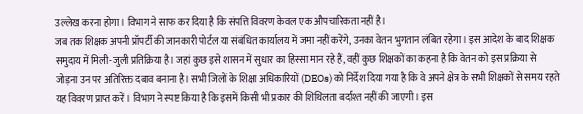उल्लेख करना होगा। विभाग ने साफ कर दिया है कि संपत्ति विवरण केवल एक औपचारिकता नहीं है।
जब तक शिक्षक अपनी प्रॉपर्टी की जानकारी पोर्टल या संबंधित कार्यालय में जमा नहीं करेंगे, उनका वेतन भुगतान लंबित रहेगा। इस आदेश के बाद शिक्षक समुदाय में मिली-जुली प्रतिक्रिया है। जहां कुछ इसे शासन में सुधार का हिस्सा मान रहे हैं, वहीं कुछ शिक्षकों का कहना है कि वेतन को इस प्रक्रिया से जोड़ना उन पर अतिरिक्त दबाव बनाना है। सभी जिलों के शिक्षा अधिकारियों (DEOs) को निर्देश दिया गया है कि वे अपने क्षेत्र के सभी शिक्षकों से समय रहते यह विवरण प्राप्त करें। विभाग ने स्पष्ट किया है कि इसमें किसी भी प्रकार की शिथिलता बर्दाश्त नहीं की जाएगी। इस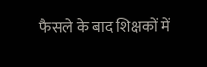फैसले के बाद शिक्षकों में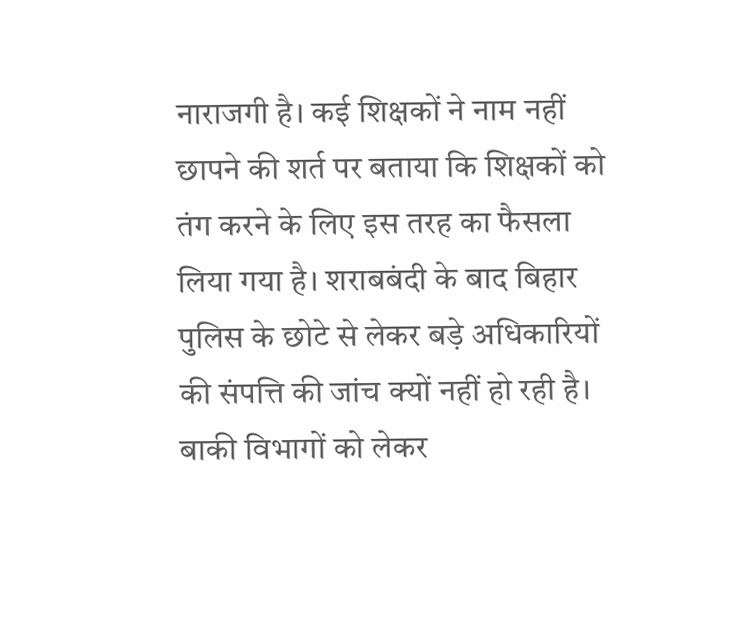नाराजगी है। कई शिक्षकों ने नाम नहीं छापने की शर्त पर बताया कि शिक्षकों को तंग करने के लिए इस तरह का फैसला लिया गया है। शराबबंदी के बाद बिहार पुलिस के छोटे से लेकर बड़े अधिकारियों की संपत्ति की जांच क्यों नहीं हो रही है। बाकी विभागों को लेकर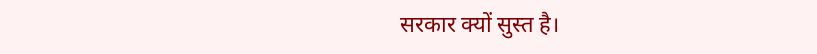सरकार क्यों सुस्त है।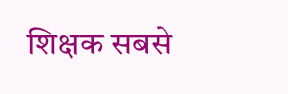शिक्षक सबसे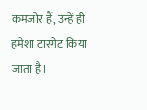कमजोर हैं, उन्हें ही हमेशा टारगेट किया जाता है।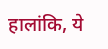हालांकि, ये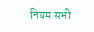नियम सभी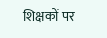शिक्षकों पर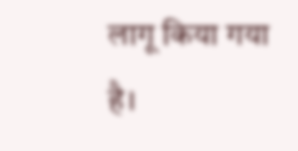लागू किया गया है।